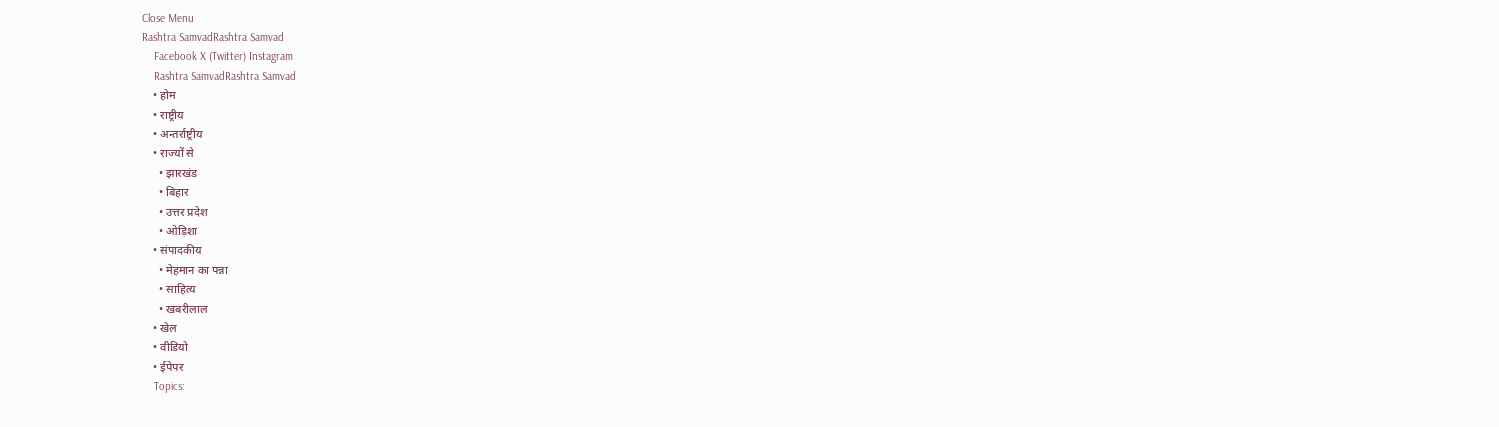Close Menu
Rashtra SamvadRashtra Samvad
    Facebook X (Twitter) Instagram
    Rashtra SamvadRashtra Samvad
    • होम
    • राष्ट्रीय
    • अन्तर्राष्ट्रीय
    • राज्यों से
      • झारखंड
      • बिहार
      • उत्तर प्रदेश
      • ओड़िशा
    • संपादकीय
      • मेहमान का पन्ना
      • साहित्य
      • खबरीलाल
    • खेल
    • वीडियो
    • ईपेपर
    Topics: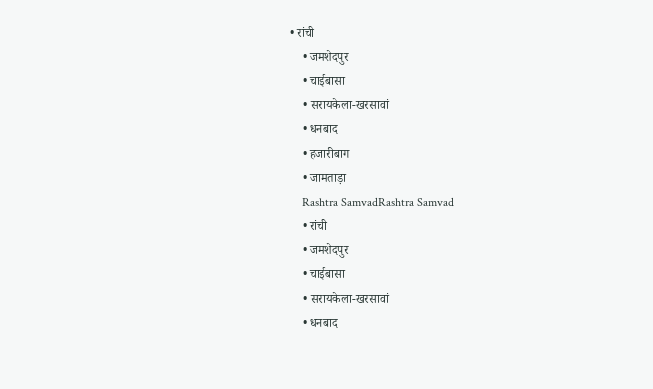• रांची
    • जमशेदपुर
    • चाईबासा
    • सरायकेला-खरसावां
    • धनबाद
    • हजारीबाग
    • जामताड़ा
    Rashtra SamvadRashtra Samvad
    • रांची
    • जमशेदपुर
    • चाईबासा
    • सरायकेला-खरसावां
    • धनबाद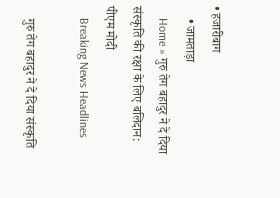• हजारीबाग
    • जामताड़ा
    Home » गुरु तेग बहादुर ने दे दिया संस्कृति की रक्षा के लिए बलिदान: पीएम मोदी
    Breaking News Headlines

    गुरु तेग बहादुर ने दे दिया संस्कृति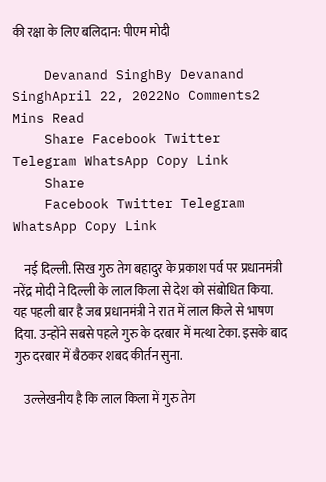की रक्षा के लिए बलिदान: पीएम मोदी

    Devanand SinghBy Devanand SinghApril 22, 2022No Comments2 Mins Read
    Share Facebook Twitter Telegram WhatsApp Copy Link
    Share
    Facebook Twitter Telegram WhatsApp Copy Link

    नई दिल्ली. सिख गुरु तेग बहादुर के प्रकाश पर्व पर प्रधानमंत्री नरेंद्र मोदी ने दिल्ली के लाल किला से देश को संबोधित किया. यह पहली बार है जब प्रधानमंत्री ने रात में लाल किले से भाषण दिया. उन्होंने सबसे पहले गुरु के दरबार में मत्था टेका. इसके बाद गुरु दरबार में बैठकर शबद कीर्तन सुना.

    उल्लेखनीय है कि लाल किला में गुरु तेग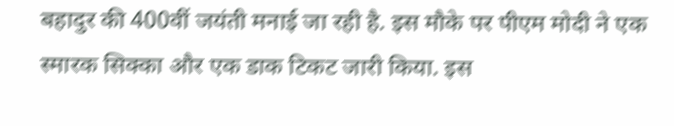बहादुर की 400वीं जयंती मनाई जा रही है. इस मौके पर पीएम मोदी ने एक स्मारक सिक्का और एक डाक टिकट जारी किया. इस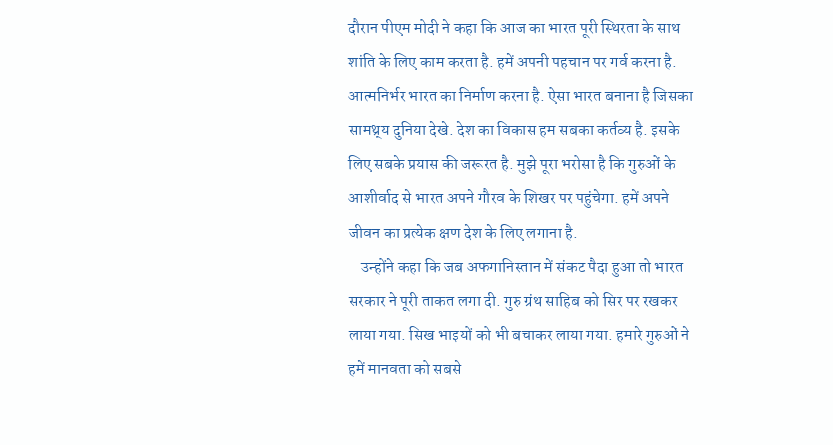दौरान पीएम मोदी ने कहा कि आज का भारत पूरी स्थिरता के साथ शांति के लिए काम करता है. हमें अपनी पहचान पर गर्व करना है. आत्मनिर्भर भारत का निर्माण करना है. ऐसा भारत बनाना है जिसका सामथ्र्य दुनिया देखे. देश का विकास हम सबका कर्तव्य है. इसके लिए सबके प्रयास की जरूरत है. मुझे पूरा भरोसा है कि गुरुओं के आशीर्वाद से भारत अपने गौरव के शिखर पर पहुंचेगा. हमें अपने जीवन का प्रत्येक क्षण देश के लिए लगाना है.
    उन्होंने कहा कि जब अफगानिस्तान में संकट पैदा हुआ तो भारत सरकार ने पूरी ताकत लगा दी. गुरु ग्रंथ साहिब को सिर पर रखकर लाया गया. सिख भाइयों को भी बचाकर लाया गया. हमारे गुरुओं ने हमें मानवता को सबसे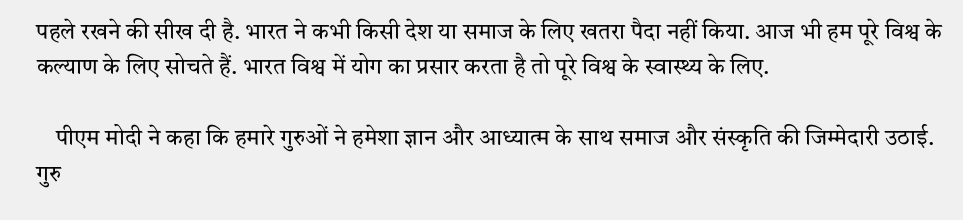पहले रखने की सीख दी है. भारत ने कभी किसी देश या समाज के लिए खतरा पैदा नहीं किया. आज भी हम पूरे विश्व के कल्याण के लिए सोचते हैं. भारत विश्व में योग का प्रसार करता है तो पूरे विश्व के स्वास्थ्य के लिए.

    पीएम मोदी ने कहा कि हमारे गुरुओं ने हमेशा ज्ञान और आध्यात्म के साथ समाज और संस्कृति की जिम्मेदारी उठाई. गुरु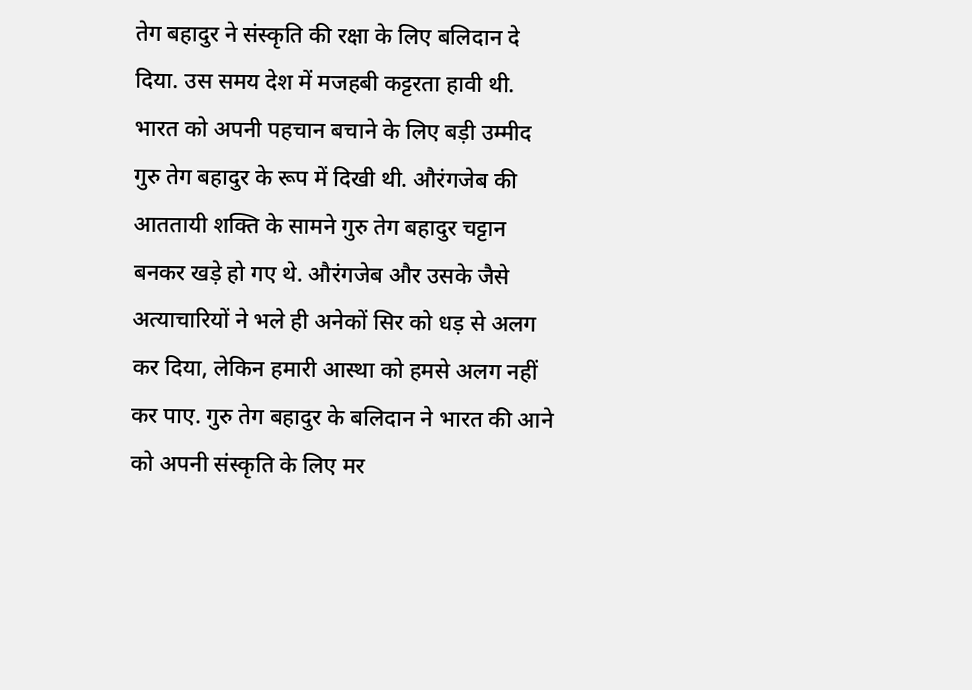तेग बहादुर ने संस्कृति की रक्षा के लिए बलिदान दे दिया. उस समय देश में मजहबी कट्टरता हावी थी. भारत को अपनी पहचान बचाने के लिए बड़ी उम्मीद गुरु तेग बहादुर के रूप में दिखी थी. औरंगजेब की आततायी शक्ति के सामने गुरु तेग बहादुर चट्टान बनकर खड़े हो गए थे. औरंगजेब और उसके जैसे अत्याचारियों ने भले ही अनेकों सिर को धड़ से अलग कर दिया, लेकिन हमारी आस्था को हमसे अलग नहीं कर पाए. गुरु तेग बहादुर के बलिदान ने भारत की आने को अपनी संस्कृति के लिए मर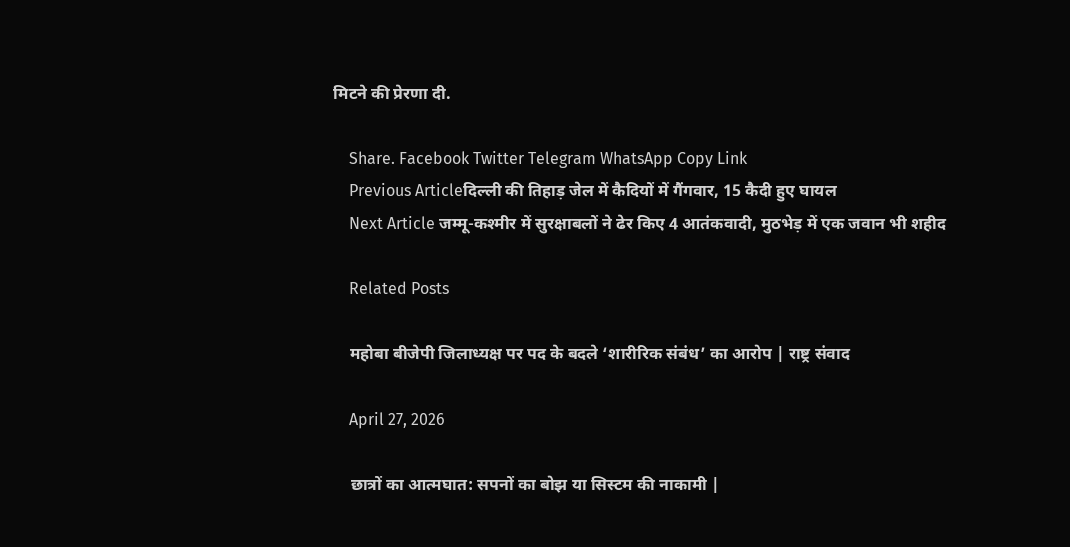मिटने की प्रेरणा दी.

    Share. Facebook Twitter Telegram WhatsApp Copy Link
    Previous Articleदिल्ली की तिहाड़ जेल में कैदियों में गैंगवार, 15 कैदी हुए घायल
    Next Article जम्मू-कश्मीर में सुरक्षाबलों ने ढेर किए 4 आतंकवादी, मुठभेड़ में एक जवान भी शहीद

    Related Posts

    महोबा बीजेपी जिलाध्यक्ष पर पद के बदले ‘शारीरिक संबंध’ का आरोप | राष्ट्र संवाद

    April 27, 2026

    छात्रों का आत्मघात: सपनों का बोझ या सिस्टम की नाकामी |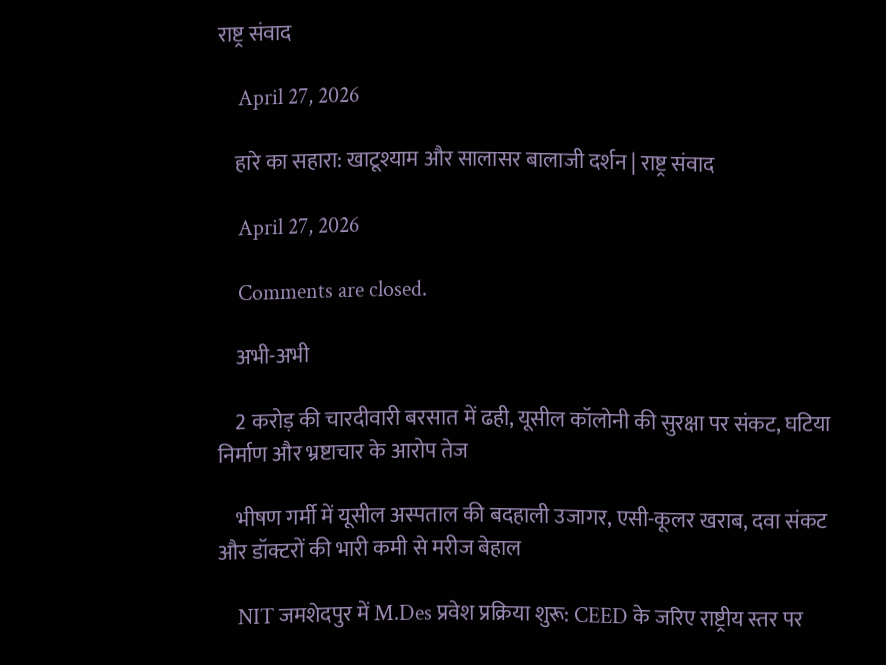राष्ट्र संवाद

    April 27, 2026

    हारे का सहारा: खाटूश्याम और सालासर बालाजी दर्शन | राष्ट्र संवाद

    April 27, 2026

    Comments are closed.

    अभी-अभी

    2 करोड़ की चारदीवारी बरसात में ढही, यूसील कॉलोनी की सुरक्षा पर संकट, घटिया निर्माण और भ्रष्टाचार के आरोप तेज

    भीषण गर्मी में यूसील अस्पताल की बदहाली उजागर, एसी-कूलर खराब, दवा संकट और डॉक्टरों की भारी कमी से मरीज बेहाल

    NIT जमशेदपुर में M.Des प्रवेश प्रक्रिया शुरू: CEED के जरिए राष्ट्रीय स्तर पर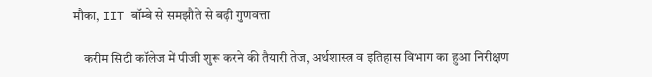मौका, IIT बॉम्बे से समझौते से बढ़ी गुणवत्ता

    करीम सिटी कॉलेज में पीजी शुरू करने की तैयारी तेज, अर्थशास्त्र व इतिहास विभाग का हुआ निरीक्षण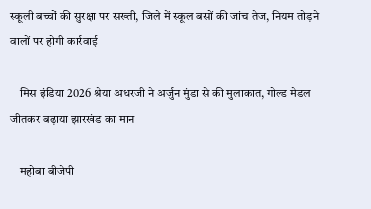स्कूली बच्चों की सुरक्षा पर सख्ती, जिले में स्कूल बसों की जांच तेज, नियम तोड़ने वालों पर होगी कार्रवाई

    मिस इंडिया 2026 श्रेया अधरजी ने अर्जुन मुंडा से की मुलाकात, गोल्ड मेडल जीतकर बढ़ाया झारखंड का मान

    महोबा बीजेपी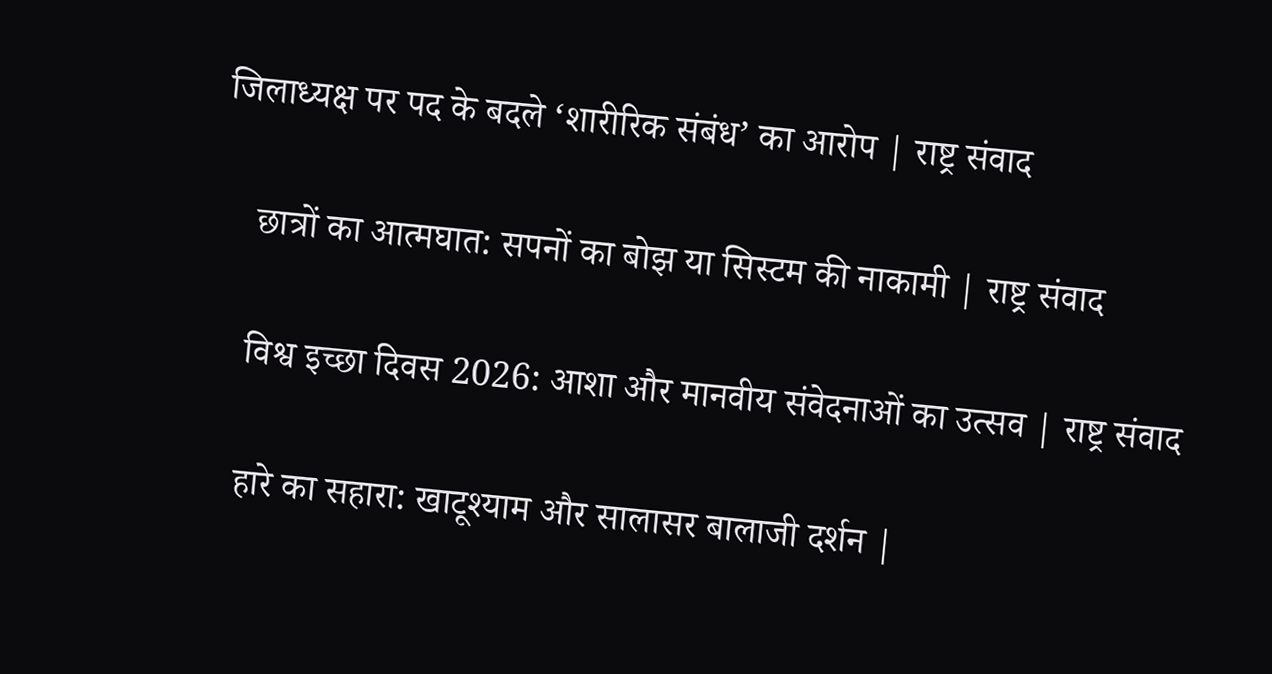जिलाध्यक्ष पर पद के बदले ‘शारीरिक संबंध’ का आरोप | राष्ट्र संवाद

    छात्रों का आत्मघात: सपनों का बोझ या सिस्टम की नाकामी | राष्ट्र संवाद

    विश्व इच्छा दिवस 2026: आशा और मानवीय संवेदनाओं का उत्सव | राष्ट्र संवाद

    हारे का सहारा: खाटूश्याम और सालासर बालाजी दर्शन |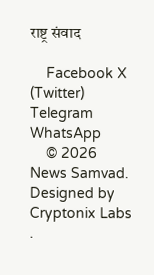राष्ट्र संवाद

    Facebook X (Twitter) Telegram WhatsApp
    © 2026 News Samvad. Designed by Cryptonix Labs .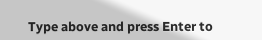Type above and press Enter to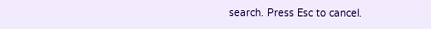search. Press Esc to cancel.